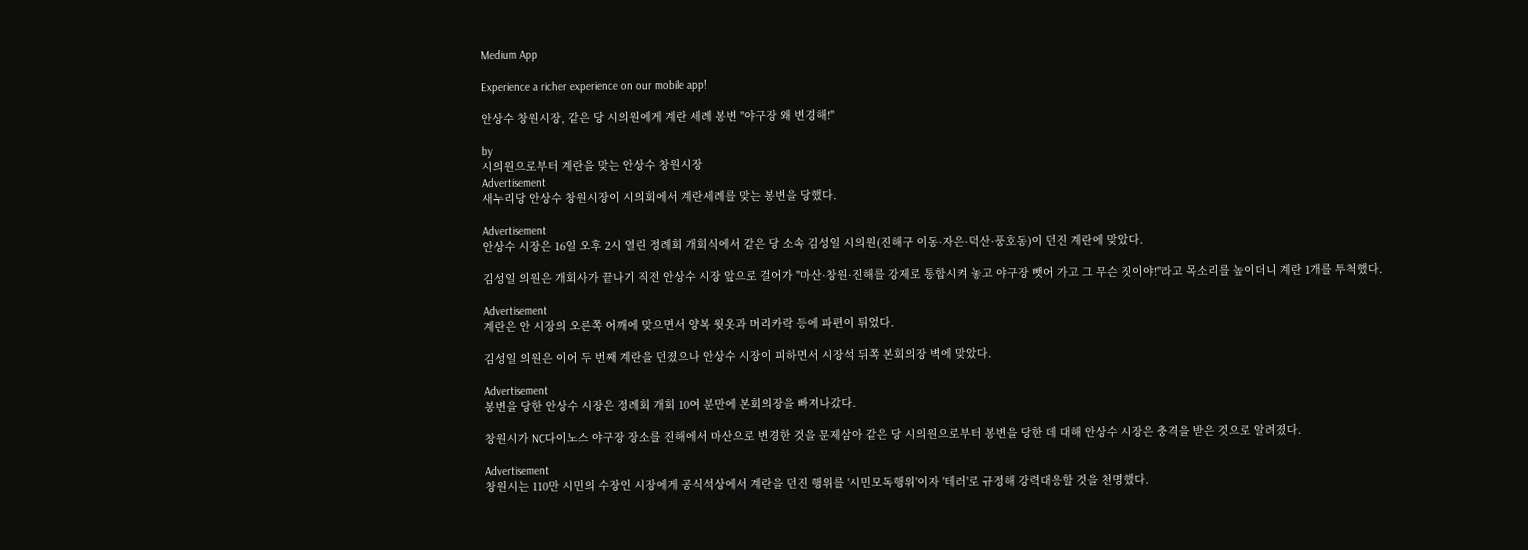Medium App

Experience a richer experience on our mobile app!

안상수 창원시장, 같은 당 시의원에게 계란 세례 봉변 "야구장 왜 변경해!"

by
시의원으로부터 계란을 맞는 안상수 창원시장
Advertisement
새누리당 안상수 창원시장이 시의회에서 계란세례를 맞는 봉변을 당했다.

Advertisement
안상수 시장은 16일 오후 2시 열린 정례회 개회식에서 같은 당 소속 김성일 시의원(진해구 이동·자은·덕산·풍호동)이 던진 계란에 맞았다.

김성일 의원은 개회사가 끝나기 직전 안상수 시장 앞으로 걸어가 "마산·창원·진해를 강제로 통합시켜 놓고 야구장 뺏어 가고 그 무슨 짓이야!"라고 목소리를 높이더니 계란 1개를 투척했다.

Advertisement
계란은 안 시장의 오른쪽 어깨에 맞으면서 양복 윗옷과 머리카락 등에 파편이 튀었다.

김성일 의원은 이어 두 번째 계란을 던졌으나 안상수 시장이 피하면서 시장석 뒤쪽 본회의장 벽에 맞았다.

Advertisement
봉변을 당한 안상수 시장은 정례회 개회 10여 분만에 본회의장을 빠져나갔다.

창원시가 NC다이노스 야구장 장소를 진해에서 마산으로 변경한 것을 문제삼아 같은 당 시의원으로부터 봉변을 당한 데 대해 안상수 시장은 충격을 받은 것으로 알려졌다.

Advertisement
창원시는 110만 시민의 수장인 시장에게 공식석상에서 계란을 던진 행위를 '시민모독행위'이자 '테러'로 규정해 강력대응할 것을 천명했다.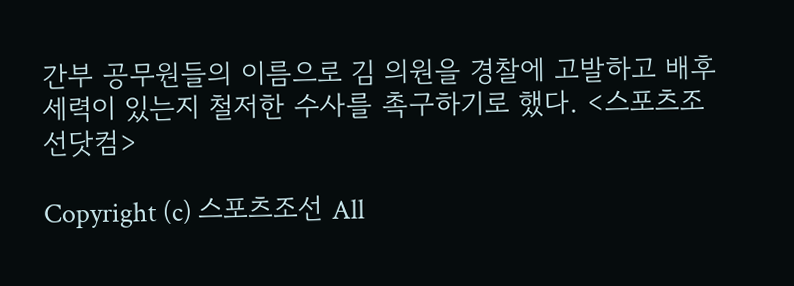간부 공무원들의 이름으로 김 의원을 경찰에 고발하고 배후세력이 있는지 철저한 수사를 촉구하기로 했다. <스포츠조선닷컴>

Copyright (c) 스포츠조선 All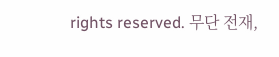rights reserved. 무단 전재,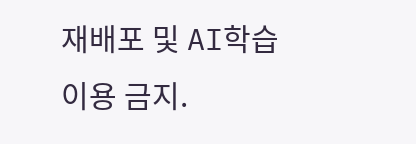재배포 및 AI학습 이용 금지.